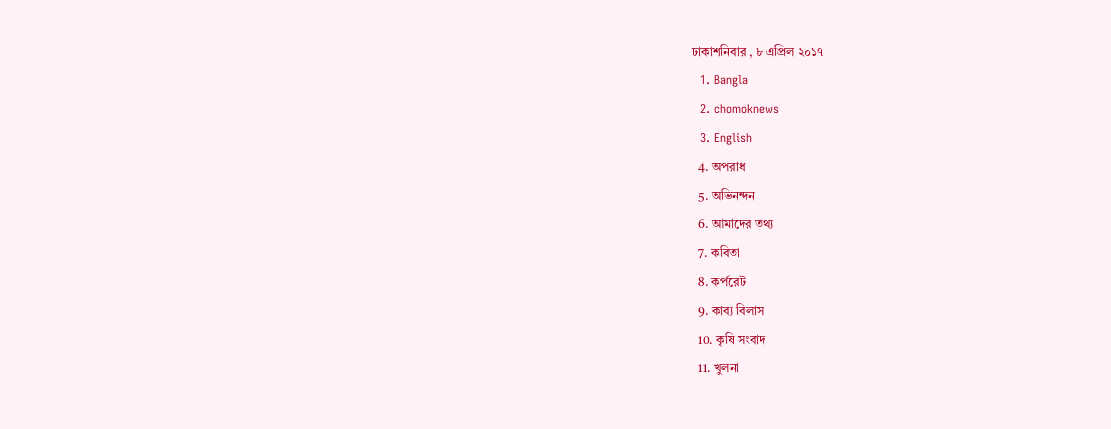ঢাকাশনিবার , ৮ এপ্রিল ২০১৭
  1. Bangla
  2. chomoknews
  3. English
  4. অপরাধ
  5. অভিনন্দন
  6. আমাদের তথ্য
  7. কবিতা
  8. কর্পরেট
  9. কাব্য বিলাস
  10. কৃষি সংবাদ
  11. খুলনা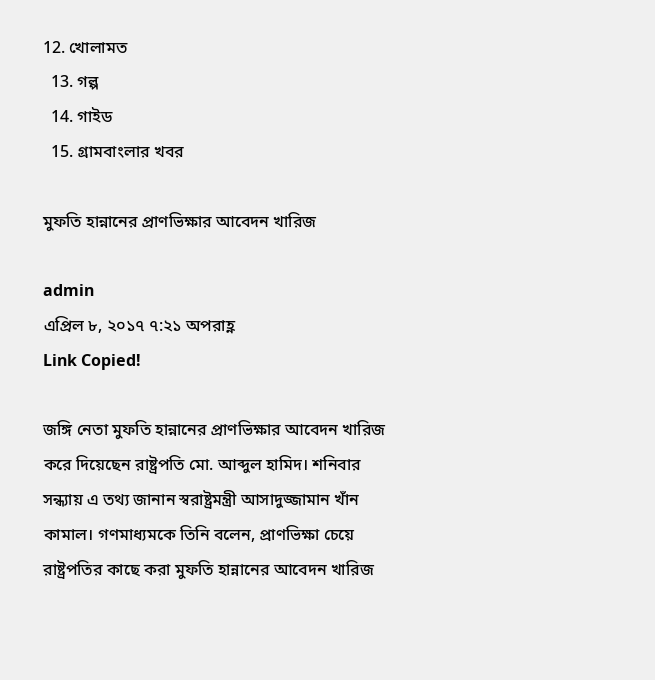12. খোলামত
  13. গল্প
  14. গাইড
  15. গ্রামবাংলার খবর

মুফতি হান্নানের প্রাণভিক্ষার আবেদন খারিজ

admin
এপ্রিল ৮, ২০১৭ ৭:২১ অপরাহ্ণ
Link Copied!

জঙ্গি নেতা মুফতি হান্নানের প্রাণভিক্ষার আবেদন খারিজ করে দিয়েছেন রাষ্ট্রপতি মো. আব্দুল হামিদ। শনিবার সন্ধ্যায় এ তথ্য জানান স্বরাষ্ট্রমন্ত্রী আসাদুজ্জামান খাঁন কামাল। গণমাধ্যমকে তিনি বলেন, প্রাণভিক্ষা চেয়ে রাষ্ট্রপতির কাছে করা মুফতি হান্নানের আবেদন খারিজ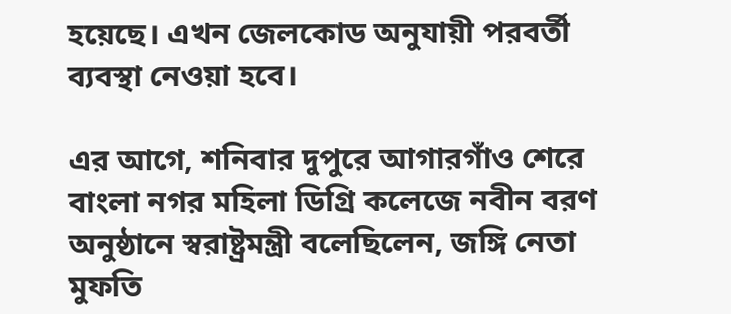হয়েছে। এখন জেলকোড অনুযায়ী পরবর্তী ব্যবস্থা নেওয়া হবে।

এর আগে, শনিবার দুপুরে আগারগাঁও শেরে বাংলা নগর মহিলা ডিগ্রি কলেজে নবীন বরণ অনুষ্ঠানে স্বরাষ্ট্রমন্ত্রী বলেছিলেন, জঙ্গি নেতা মুফতি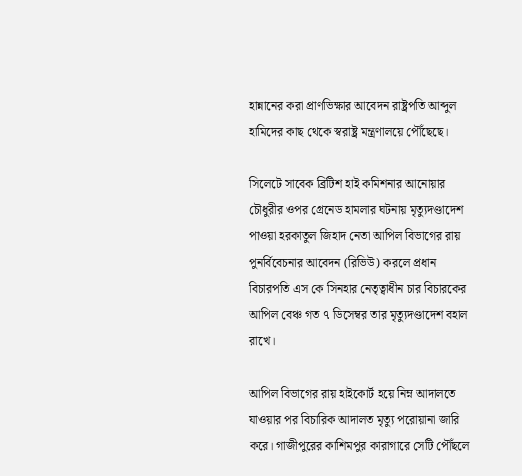হান্নানের করা প্রাণভিক্ষার আবেদন রাষ্ট্রপতি আব্দুল হামিদের কাছ থেকে স্বরাষ্ট্র মন্ত্রণালয়ে পৌঁছেছে।

সিলেটে সাবেক ব্রিটিশ হাই কমিশনার আনোয়ার চৌধুরীর ওপর গ্রেনেড হামলার ঘটনায় মৃত্যুদণ্ডাদেশ পাওয়া হরকাতুল জিহাদ নেতা আপিল বিভাগের রায় পুনর্বিবেচনার আবেদন (রিভিউ) করলে প্রধান বিচারপতি এস কে সিনহার নেতৃত্বাধীন চার বিচারকের আপিল বেঞ্চ গত ৭ ডিসেম্বর তার মৃত্যুদণ্ডাদেশ বহাল রাখে।

আপিল বিভাগের রায় হাইকোর্ট হয়ে নিম্ন আদালতে যাওয়ার পর বিচারিক আদালত মৃত্যু পরোয়ানা জারি করে। গাজীপুরের কাশিমপুর কারাগারে সেটি পৌঁছলে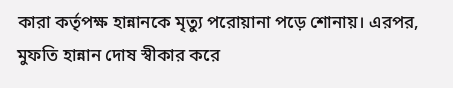কারা কর্তৃপক্ষ হান্নানকে মৃত্যু পরোয়ানা পড়ে শোনায়। এরপর, মুফতি হান্নান দোষ স্বীকার করে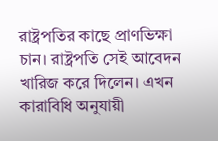রাষ্ট্রপতির কাছে প্রাণভিক্ষা চান। রাষ্ট্রপতি সেই আবেদন খারিজ করে দিলেন। এখন কারাবিধি অনুযায়ী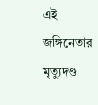এই জঙ্গিনেতার মৃত্যুদণ্ড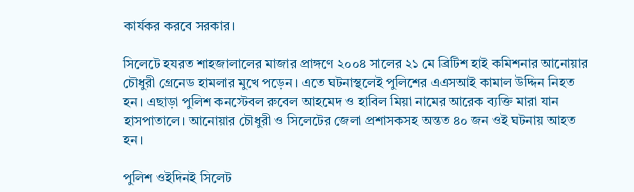কার্যকর করবে সরকার।

সিলেটে হযরত শাহজালালের মাজার প্রাঙ্গণে ২০০৪ সালের ২১ মে ব্রিটিশ হাই কমিশনার আনোয়ার চৌধুরী গ্রেনেড হামলার মুখে পড়েন। এতে ঘটনাস্থলেই পুলিশের এএসআই কামাল উদ্দিন নিহত হন। এছাড়া পুলিশ কনস্টেবল রুবেল আহমেদ ও হাবিল মিয়া নামের আরেক ব্যক্তি মারা যান হাসপাতালে। আনোয়ার চৌধুরী ও সিলেটের জেলা প্রশাসকসহ অন্তত ৪০ জন ওই ঘটনায় আহত হন।

পুলিশ ওইদিনই সিলেট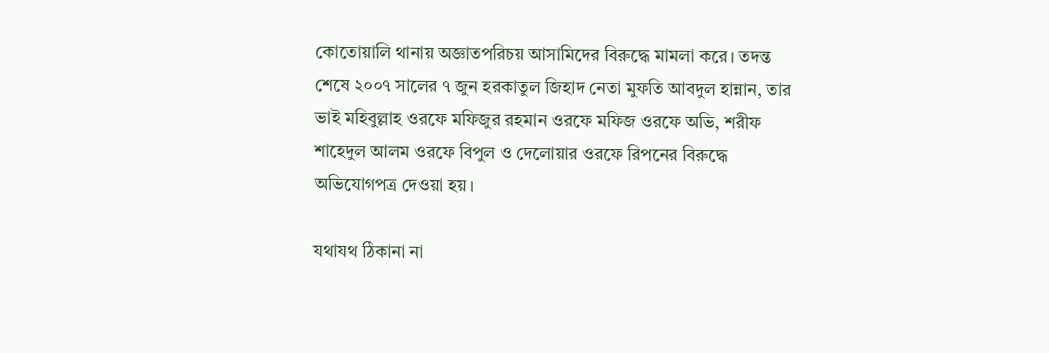কোতোয়ালি থানায় অজ্ঞাতপরিচয় আসামিদের বিরুদ্ধে মামলা করে। তদন্ত শেষে ২০০৭ সালের ৭ জুন হরকাতুল জিহাদ নেতা মুফতি আবদুল হান্নান, তার ভাই মহিবুল্লাহ ওরফে মফিজুর রহমান ওরফে মফিজ ওরফে অভি, শরীফ শাহেদুল আলম ওরফে বিপুল ও দেলোয়ার ওরফে রিপনের বিরুদ্ধে অভিযোগপত্র দেওয়া হয়।

যথাযথ ঠিকানা না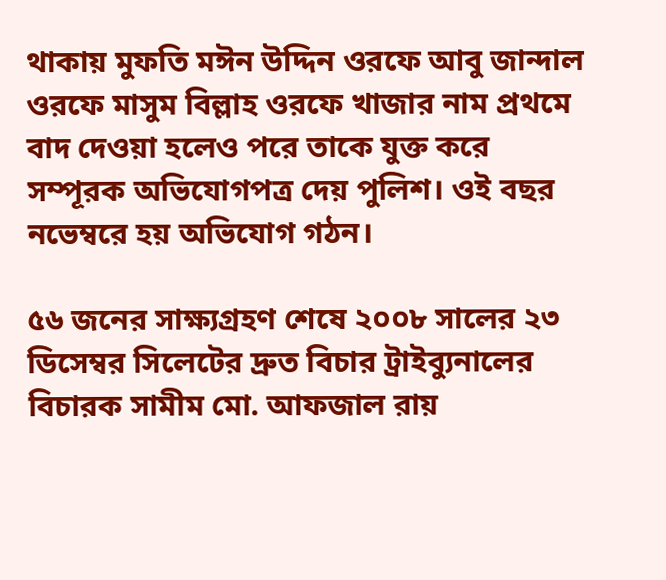থাকায় মুফতি মঈন উদ্দিন ওরফে আবু জান্দাল ওরফে মাসুম বিল্লাহ ওরফে খাজার নাম প্রথমে বাদ দেওয়া হলেও পরে তাকে যুক্ত করে সম্পূরক অভিযোগপত্র দেয় পুলিশ। ওই বছর নভেম্বরে হয় অভিযোগ গঠন।

৫৬ জনের সাক্ষ্যগ্রহণ শেষে ২০০৮ সালের ২৩ ডিসেম্বর সিলেটের দ্রুত বিচার ট্রাইব্যুনালের বিচারক সামীম মো. আফজাল রায়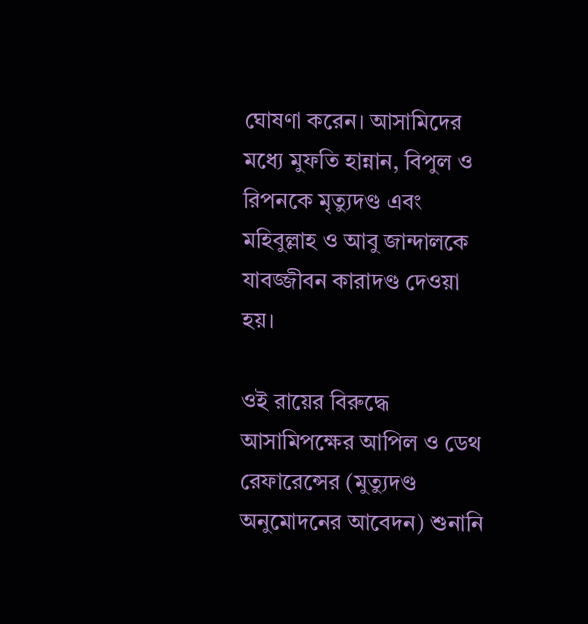ঘোষণা করেন। আসামিদের মধ্যে মুফতি হান্নান, বিপুল ও রিপনকে মৃত্যুদণ্ড এবং মহিবুল্লাহ ও আবু জান্দালকে যাবজ্জীবন কারাদণ্ড দেওয়া হয়।

ওই রায়ের বিরুদ্ধে আসামিপক্ষের আপিল ও ডেথ রেফারেন্সের (মুত্যুদণ্ড অনুমোদনের আবেদন) শুনানি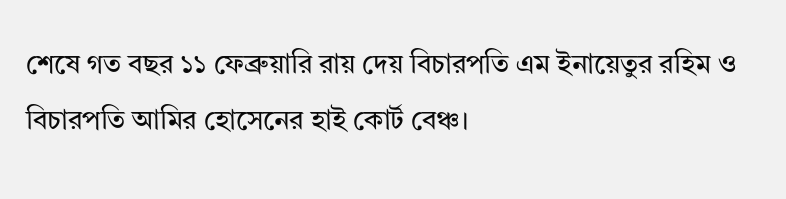শেষে গত বছর ১১ ফেব্রুয়ারি রায় দেয় বিচারপতি এম ইনায়েতুর রহিম ও বিচারপতি আমির হোসেনের হাই কোর্ট বেঞ্চ।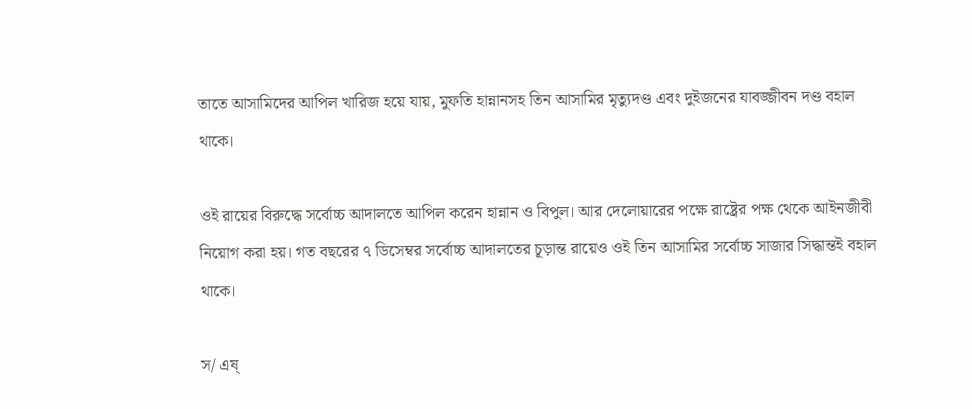তাতে আসামিদের আপিল খারিজ হয়ে যায়, মুফতি হান্নানসহ তিন আসামির মৃত্যুদণ্ড এবং দুইজনের যাবজ্জীবন দণ্ড বহাল থাকে।

ওই রায়ের বিরুদ্ধে সর্বোচ্চ আদালতে আপিল করেন হান্নান ও বিপুল। আর দেলোয়ারের পক্ষে রাষ্ট্রের পক্ষ থেকে আইনজীবী নিয়োগ করা হয়। গত বছরের ৭ ডিসেম্বর সর্বোচ্চ আদালতের চূড়ান্ত রায়েও ওই তিন আসামির সর্বোচ্চ সাজার সিদ্ধান্তই বহাল থাকে।

স/ এষ্